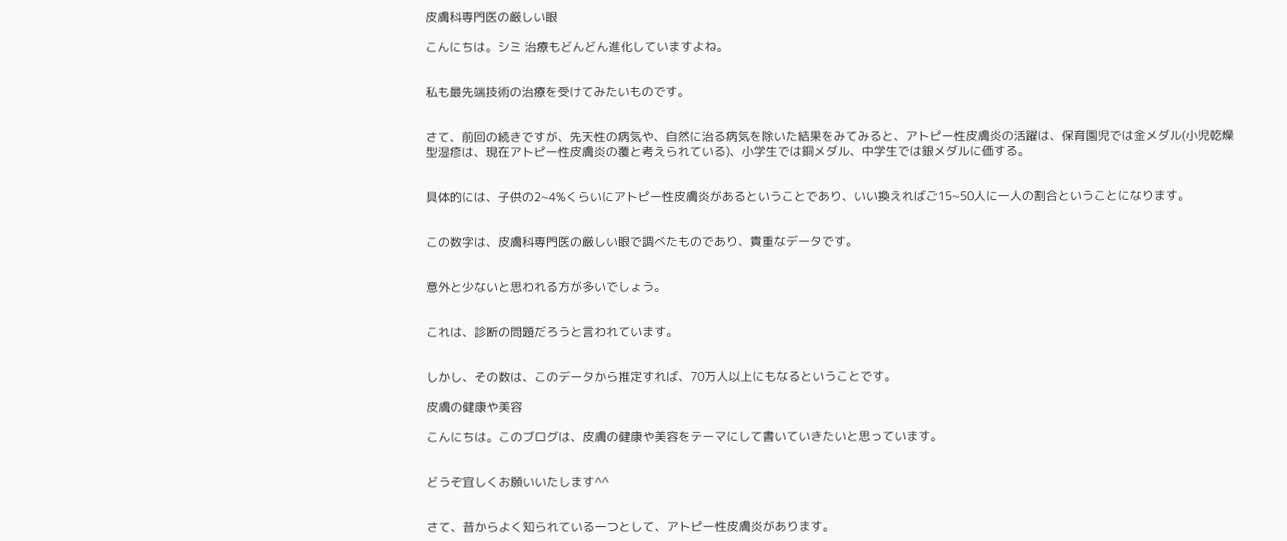皮膚科専門医の厳しい眼

こんにちは。シミ 治療もどんどん進化していますよね。


私も最先端技術の治療を受けてみたいものです。


さて、前回の続きですが、先天性の病気や、自然に治る病気を除いた結果をみてみると、アトピー性皮膚炎の活躍は、保育園児では金メダル(小児乾燥型湿疹は、現在アトピー性皮膚炎の覆と考えられている)、小学生では銅メダル、中学生では銀メダルに価する。


具体的には、子供の2~4%くらいにアトピー性皮膚炎があるということであり、いい換えればご15~50人に一人の割合ということになります。


この数字は、皮膚科専門医の厳しい眼で調べたものであり、貴重なデータです。


意外と少ないと思われる方が多いでしょう。


これは、診断の問題だろうと言われています。


しかし、その数は、このデータから推定すれば、70万人以上にもなるということです。

皮膚の健康や美容

こんにちは。このブログは、皮膚の健康や美容をテーマにして書いていきたいと思っています。


どうぞ宜しくお願いいたします^^


さて、昔からよく知られている一つとして、アトピー性皮膚炎があります。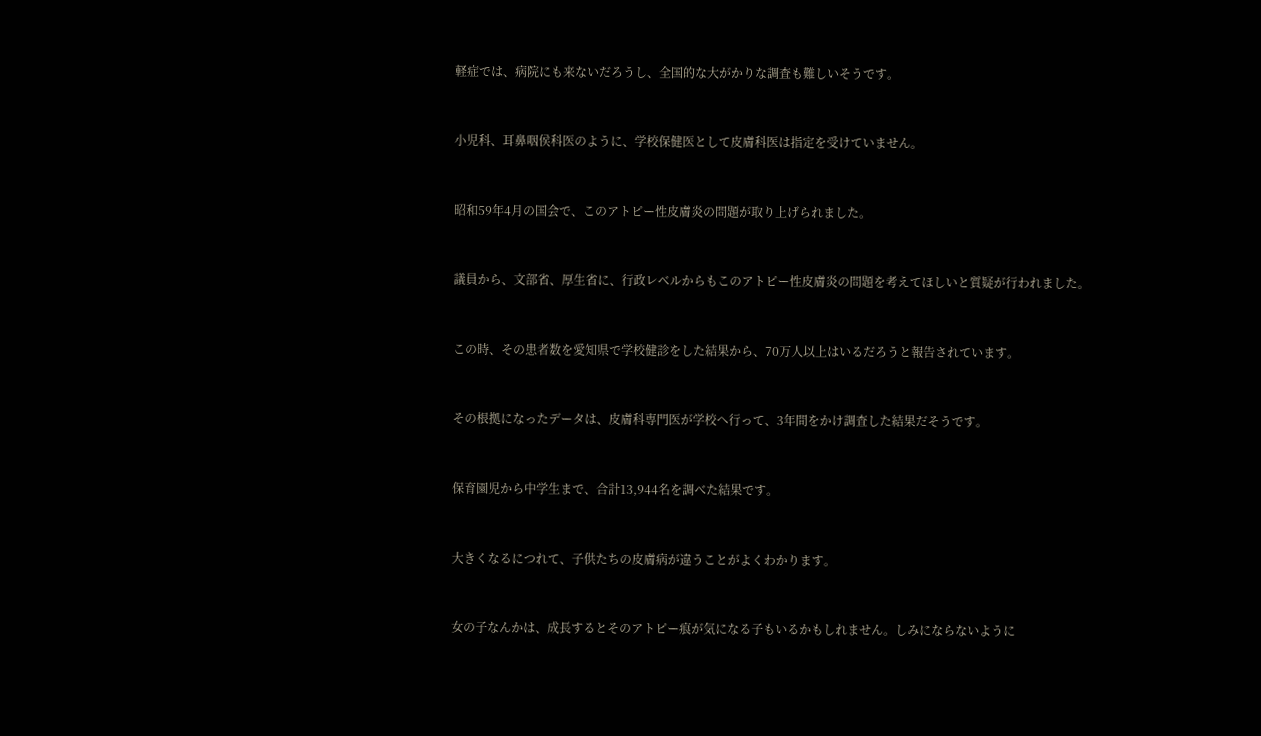軽症では、病院にも来ないだろうし、全国的な大がかりな調査も難しいそうです。


小児科、耳鼻咽侯科医のように、学校保健医として皮膚科医は指定を受けていません。


昭和59年4月の国会で、このアトピー性皮膚炎の問題が取り上げられました。


議員から、文部省、厚生省に、行政レベルからもこのアトピー性皮膚炎の問題を考えてほしいと質疑が行われました。


この時、その患者数を愛知県で学校健診をした結果から、70万人以上はいるだろうと報告されています。


その根拠になったデータは、皮膚科専門医が学校へ行って、3年間をかけ調査した結果だそうです。


保育園児から中学生まで、合計13,944名を調べた結果です。


大きくなるにつれて、子供たちの皮膚病が違うことがよくわかります。


女の子なんかは、成長するとそのアトピー痕が気になる子もいるかもしれません。しみにならないように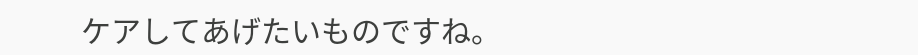ケアしてあげたいものですね。